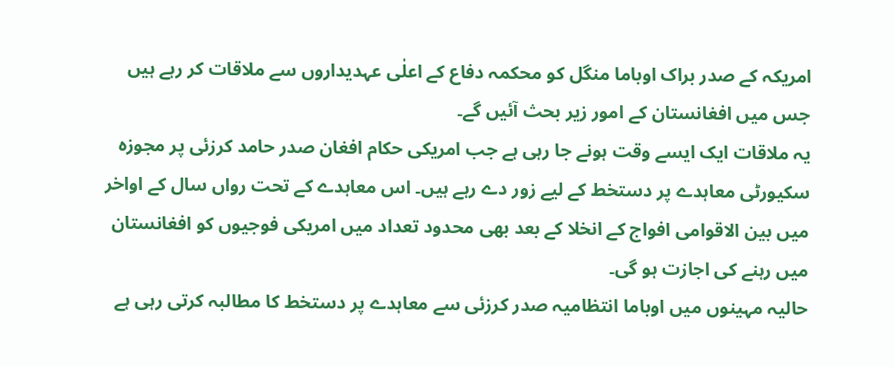امریکہ کے صدر براک اوباما منگل کو محکمہ دفاع کے اعلٰی عہدیداروں سے ملاقات کر رہے ہیں جس میں افغانستان کے امور زیر بحث آئیں گے۔
یہ ملاقات ایک ایسے وقت ہونے جا رہی ہے جب امریکی حکام افغان صدر حامد کرزئی پر مجوزہ سکیورٹی معاہدے پر دستخط کے لیے زور دے رہے ہیں۔ اس معاہدے کے تحت رواں سال کے اواخر میں بین الاقوامی افواج کے انخلا کے بعد بھی محدود تعداد میں امریکی فوجیوں کو افغانستان میں رہنے کی اجازت ہو گی۔
حالیہ مہینوں میں اوباما انتظامیہ صدر کرزئی سے معاہدے پر دستخط کا مطالبہ کرتی رہی ہے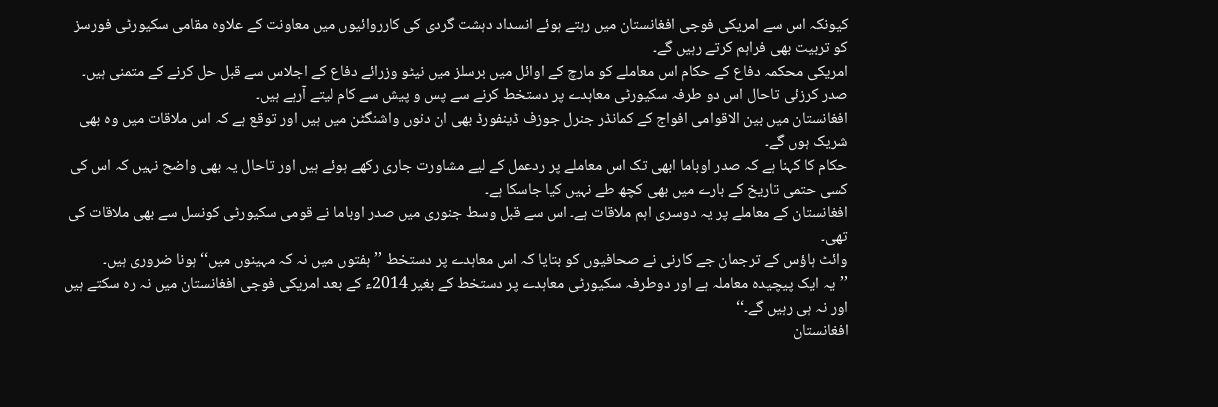کیونکہ اس سے امریکی فوجی افغانستان میں رہتے ہوئے انسداد دہشت گردی کی کارروائیوں میں معاونت کے علاوہ مقامی سکیورٹی فورسز کو تربیت بھی فراہم کرتے رہیں گے۔
امریکی محکمہ دفاع کے حکام اس معاملے کو مارچ کے اوائل میں برسلز میں نیٹو وزرائے دفاع کے اجلاس سے قبل حل کرنے کے متمنی ہیں۔
صدر کرزئی تاحال اس دو طرفہ سکیورٹی معاہدے پر دستخط کرنے سے پس و پیش سے کام لیتے آرہے ہیں۔
افغانستان میں بین الاقوامی افواج کے کمانڈر جنرل جوزف ڈینفورڈ بھی ان دنوں واشنگٹن میں ہیں اور توقع ہے کہ اس ملاقات میں وہ بھی شریک ہوں گے۔
حکام کا کہنا ہے کہ صدر اوباما ابھی تک اس معاملے پر ردعمل کے لیے مشاورت جاری رکھے ہوئے ہیں اور تاحال یہ بھی واضح نہیں کہ اس کی کسی حتمی تاریخ کے بارے میں بھی کچھ طے نہیں کیا جاسکا ہے۔
افغانستان کے معاملے پر یہ دوسری اہم ملاقات ہے۔ اس سے قبل وسط جنوری میں صدر اوباما نے قومی سکیورٹی کونسل سے بھی ملاقات کی تھی۔
وائٹ ہاؤس کے ترجمان جے کارنی نے صحافیوں کو بتایا کہ اس معاہدے پر دستخط ’’ہفتوں میں نہ کہ مہینوں میں‘‘ ہونا ضروری ہیں۔
’’یہ ایک پیچیدہ معاملہ ہے اور دوطرفہ سکیورٹی معاہدے پر دستخط کے بغیر 2014ء کے بعد امریکی فوجی افغانستان میں نہ رہ سکتے ہیں اور نہ ہی رہیں گے۔‘‘
افغانستان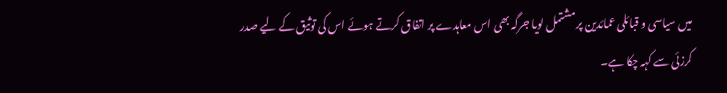میں سیاسی و قبائلی عمائدین پر مشتمل لویا جرگہ بھی اس معاہدے پر اتفاق کرتے ہوئے اس کی توثیق کے لیے صدر کرزئی سے کہہ چکا ہے۔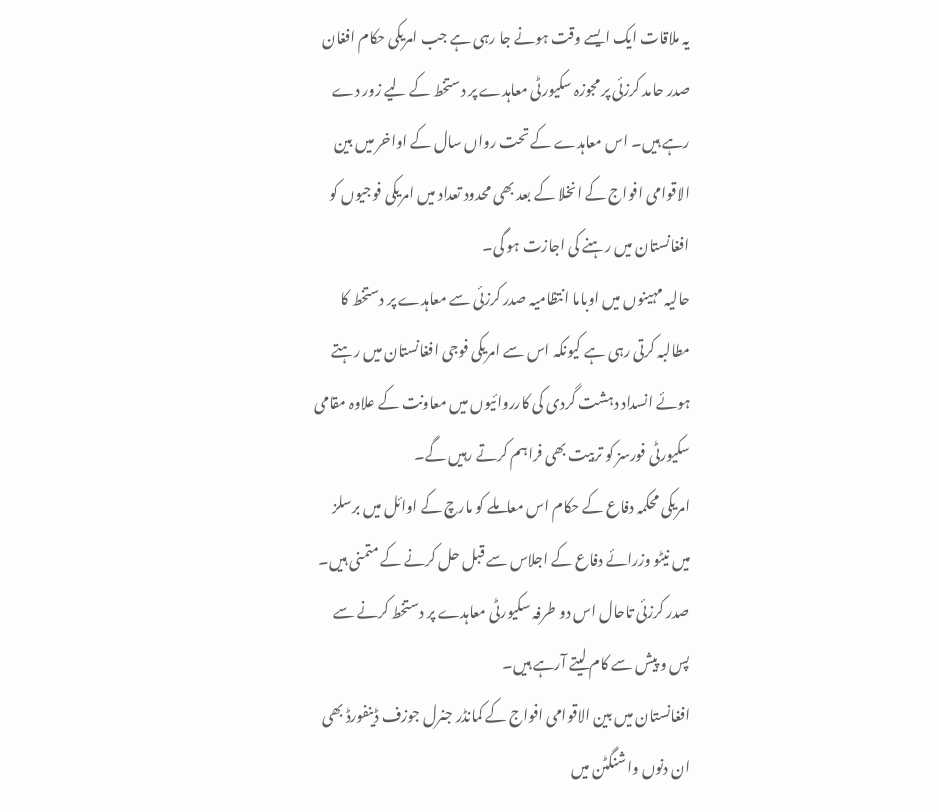یہ ملاقات ایک ایسے وقت ہونے جا رہی ہے جب امریکی حکام افغان صدر حامد کرزئی پر مجوزہ سکیورٹی معاہدے پر دستخط کے لیے زور دے رہے ہیں۔ اس معاہدے کے تحت رواں سال کے اواخر میں بین الاقوامی افواج کے انخلا کے بعد بھی محدود تعداد میں امریکی فوجیوں کو افغانستان میں رہنے کی اجازت ہو گی۔
حالیہ مہینوں میں اوباما انتظامیہ صدر کرزئی سے معاہدے پر دستخط کا مطالبہ کرتی رہی ہے کیونکہ اس سے امریکی فوجی افغانستان میں رہتے ہوئے انسداد دہشت گردی کی کارروائیوں میں معاونت کے علاوہ مقامی سکیورٹی فورسز کو تربیت بھی فراہم کرتے رہیں گے۔
امریکی محکمہ دفاع کے حکام اس معاملے کو مارچ کے اوائل میں برسلز میں نیٹو وزرائے دفاع کے اجلاس سے قبل حل کرنے کے متمنی ہیں۔
صدر کرزئی تاحال اس دو طرفہ سکیورٹی معاہدے پر دستخط کرنے سے پس و پیش سے کام لیتے آرہے ہیں۔
افغانستان میں بین الاقوامی افواج کے کمانڈر جنرل جوزف ڈینفورڈ بھی ان دنوں واشنگٹن میں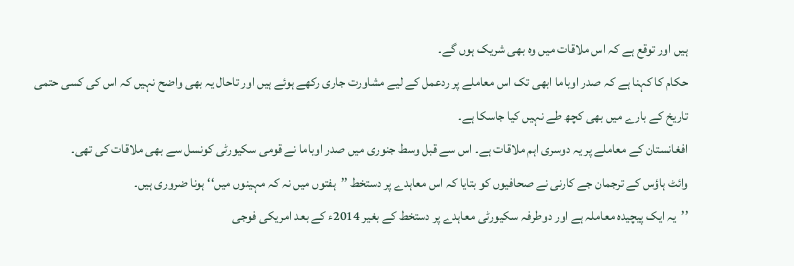ہیں اور توقع ہے کہ اس ملاقات میں وہ بھی شریک ہوں گے۔
حکام کا کہنا ہے کہ صدر اوباما ابھی تک اس معاملے پر ردعمل کے لیے مشاورت جاری رکھے ہوئے ہیں اور تاحال یہ بھی واضح نہیں کہ اس کی کسی حتمی تاریخ کے بارے میں بھی کچھ طے نہیں کیا جاسکا ہے۔
افغانستان کے معاملے پر یہ دوسری اہم ملاقات ہے۔ اس سے قبل وسط جنوری میں صدر اوباما نے قومی سکیورٹی کونسل سے بھی ملاقات کی تھی۔
وائٹ ہاؤس کے ترجمان جے کارنی نے صحافیوں کو بتایا کہ اس معاہدے پر دستخط ’’ہفتوں میں نہ کہ مہینوں میں‘‘ ہونا ضروری ہیں۔
’’یہ ایک پیچیدہ معاملہ ہے اور دوطرفہ سکیورٹی معاہدے پر دستخط کے بغیر 2014ء کے بعد امریکی فوجی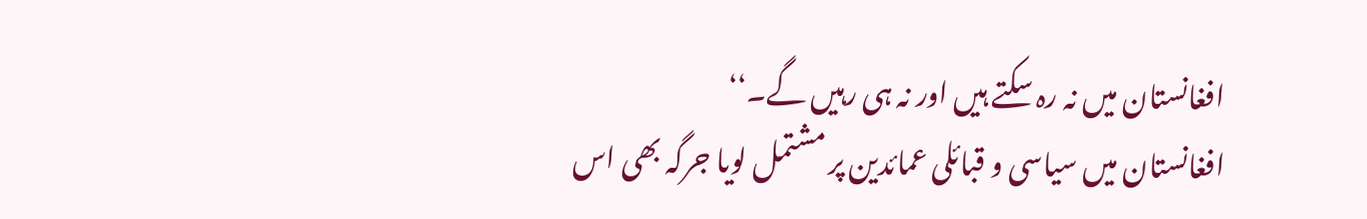افغانستان میں نہ رہ سکتے ہیں اور نہ ہی رہیں گے۔‘‘
افغانستان میں سیاسی و قبائلی عمائدین پر مشتمل لویا جرگہ بھی اس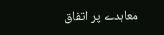معاہدے پر اتفاق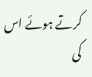کرتے ہوئے اس کی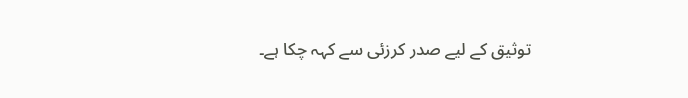توثیق کے لیے صدر کرزئی سے کہہ چکا ہے۔